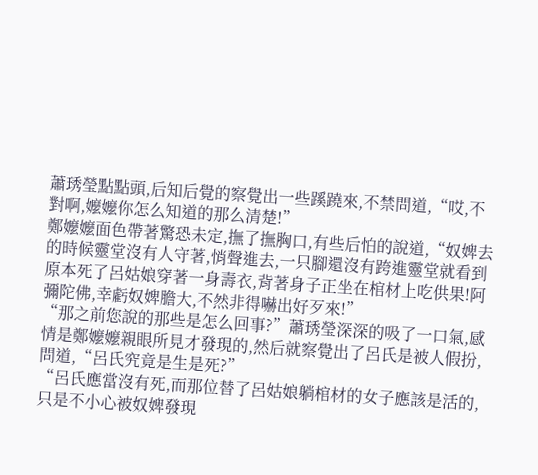蕭琇瑩點點頭,后知后覺的察覺出一些蹊蹺來,不禁問道,“哎,不對啊,嬤嬤你怎么知道的那么清楚!”
鄭嬤嬤面色帶著驚恐未定,撫了撫胸口,有些后怕的說道,“奴婢去的時候靈堂沒有人守著,悄聲進去,一只腳還沒有跨進靈堂就看到原本死了呂姑娘穿著一身壽衣,背著身子正坐在棺材上吃供果!阿彌陀佛,幸虧奴婢膽大,不然非得嚇出好歹來!”
“那之前您說的那些是怎么回事?”蕭琇瑩深深的吸了一口氣,感情是鄭嬤嬤親眼所見才發現的,然后就察覺出了呂氏是被人假扮,問道,“呂氏究竟是生是死?”
“呂氏應當沒有死,而那位替了呂姑娘躺棺材的女子應該是活的,只是不小心被奴婢發現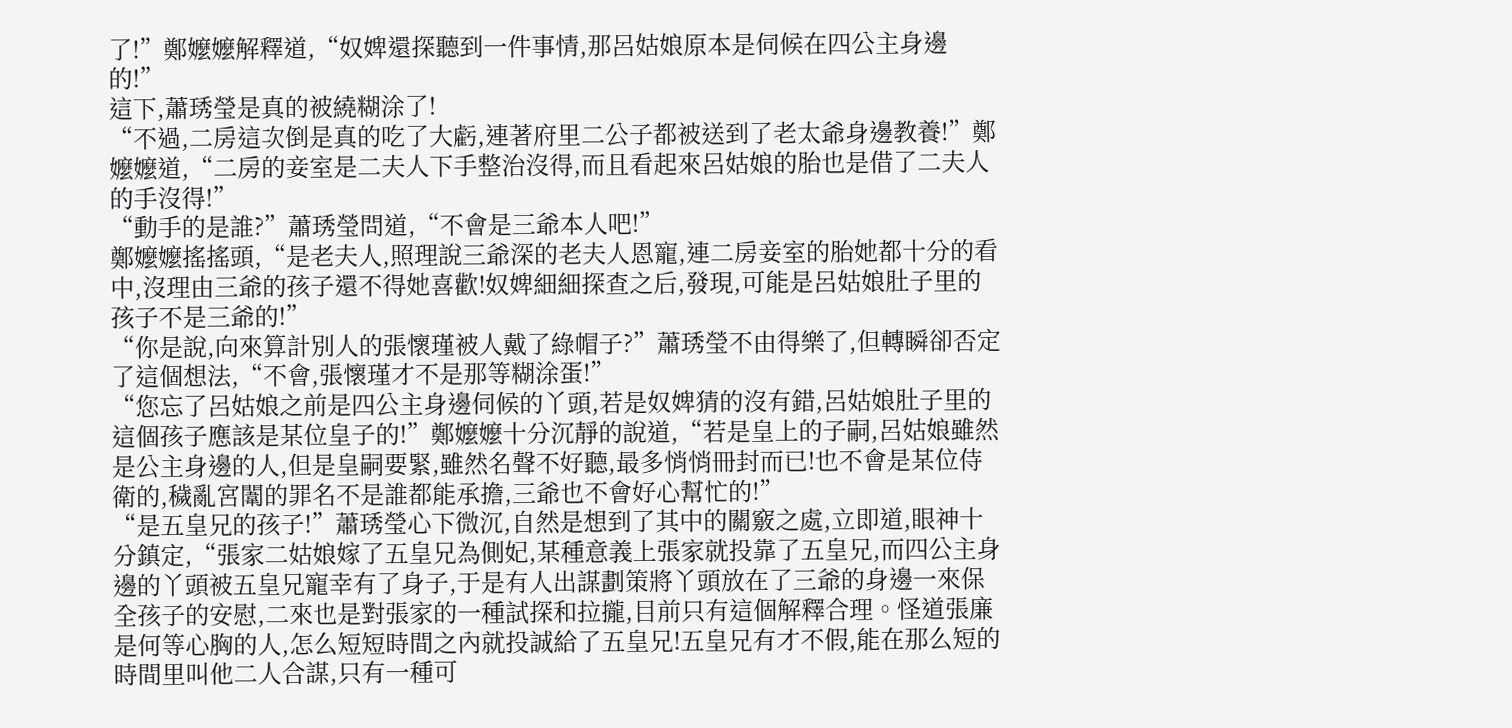了!”鄭嬤嬤解釋道,“奴婢還探聽到一件事情,那呂姑娘原本是伺候在四公主身邊的!”
這下,蕭琇瑩是真的被繞糊涂了!
“不過,二房這次倒是真的吃了大虧,連著府里二公子都被送到了老太爺身邊教養!”鄭嬤嬤道,“二房的妾室是二夫人下手整治沒得,而且看起來呂姑娘的胎也是借了二夫人的手沒得!”
“動手的是誰?”蕭琇瑩問道,“不會是三爺本人吧!”
鄭嬤嬤搖搖頭,“是老夫人,照理說三爺深的老夫人恩寵,連二房妾室的胎她都十分的看中,沒理由三爺的孩子還不得她喜歡!奴婢細細探查之后,發現,可能是呂姑娘肚子里的孩子不是三爺的!”
“你是說,向來算計別人的張懷瑾被人戴了綠帽子?”蕭琇瑩不由得樂了,但轉瞬卻否定了這個想法,“不會,張懷瑾才不是那等糊涂蛋!”
“您忘了呂姑娘之前是四公主身邊伺候的丫頭,若是奴婢猜的沒有錯,呂姑娘肚子里的這個孩子應該是某位皇子的!”鄭嬤嬤十分沉靜的說道,“若是皇上的子嗣,呂姑娘雖然是公主身邊的人,但是皇嗣要緊,雖然名聲不好聽,最多悄悄冊封而已!也不會是某位侍衛的,穢亂宮闈的罪名不是誰都能承擔,三爺也不會好心幫忙的!”
“是五皇兄的孩子!”蕭琇瑩心下微沉,自然是想到了其中的關竅之處,立即道,眼神十分鎮定,“張家二姑娘嫁了五皇兄為側妃,某種意義上張家就投靠了五皇兄,而四公主身邊的丫頭被五皇兄寵幸有了身子,于是有人出謀劃策將丫頭放在了三爺的身邊一來保全孩子的安慰,二來也是對張家的一種試探和拉攏,目前只有這個解釋合理。怪道張廉是何等心胸的人,怎么短短時間之內就投誠給了五皇兄!五皇兄有才不假,能在那么短的時間里叫他二人合謀,只有一種可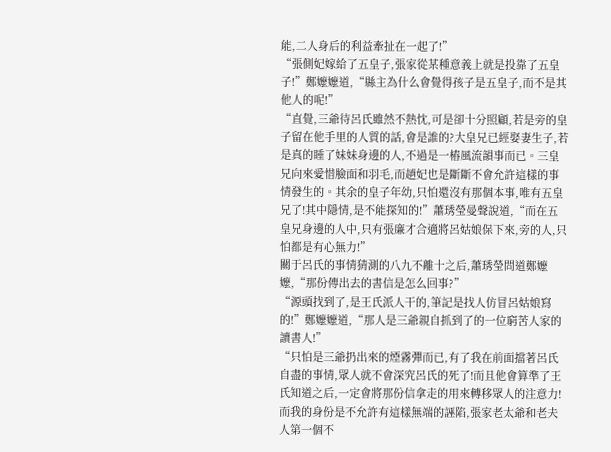能,二人身后的利益牽扯在一起了!”
“張側妃嫁給了五皇子,張家從某種意義上就是投靠了五皇子!”鄭嬤嬤道,“縣主為什么會覺得孩子是五皇子,而不是其他人的呢!”
“直覺,三爺待呂氏雖然不熱忱,可是卻十分照顧,若是旁的皇子留在他手里的人質的話,會是誰的?大皇兄已經娶妻生子,若是真的睡了妹妹身邊的人,不過是一樁風流韻事而已。三皇兄向來愛惜臉面和羽毛,而趙妃也是斷斷不會允許這樣的事情發生的。其余的皇子年幼,只怕還沒有那個本事,唯有五皇兄了!其中隱情,是不能探知的!”蕭琇瑩曼聲說道,“而在五皇兄身邊的人中,只有張廉才合適將呂姑娘保下來,旁的人,只怕都是有心無力!”
關于呂氏的事情猜測的八九不離十之后,蕭琇瑩問道鄭嬤嬤,“那份傳出去的書信是怎么回事?”
“源頭找到了,是王氏派人干的,筆記是找人仿冒呂姑娘寫的!”鄭嬤嬤道,“那人是三爺親自抓到了的一位窮苦人家的讀書人!”
“只怕是三爺扔出來的煙霧彈而已,有了我在前面擋著呂氏自盡的事情,眾人就不會深究呂氏的死了!而且他會算準了王氏知道之后,一定會將那份信拿走的用來轉移眾人的注意力!而我的身份是不允許有這樣無端的誣陷,張家老太爺和老夫人第一個不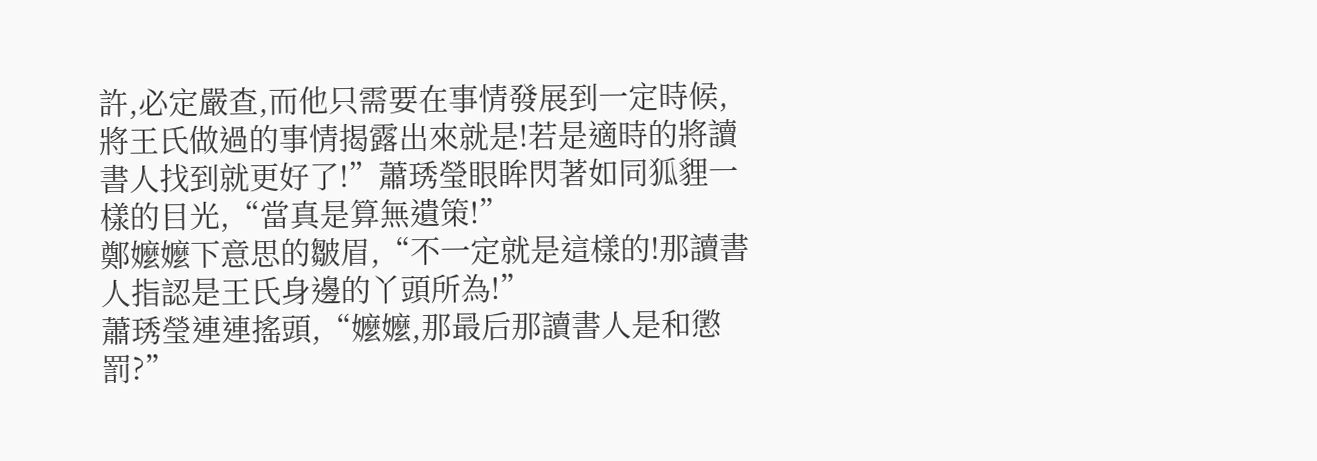許,必定嚴查,而他只需要在事情發展到一定時候,將王氏做過的事情揭露出來就是!若是適時的將讀書人找到就更好了!”蕭琇瑩眼眸閃著如同狐貍一樣的目光,“當真是算無遺策!”
鄭嬤嬤下意思的皺眉,“不一定就是這樣的!那讀書人指認是王氏身邊的丫頭所為!”
蕭琇瑩連連搖頭,“嬤嬤,那最后那讀書人是和懲罰?”